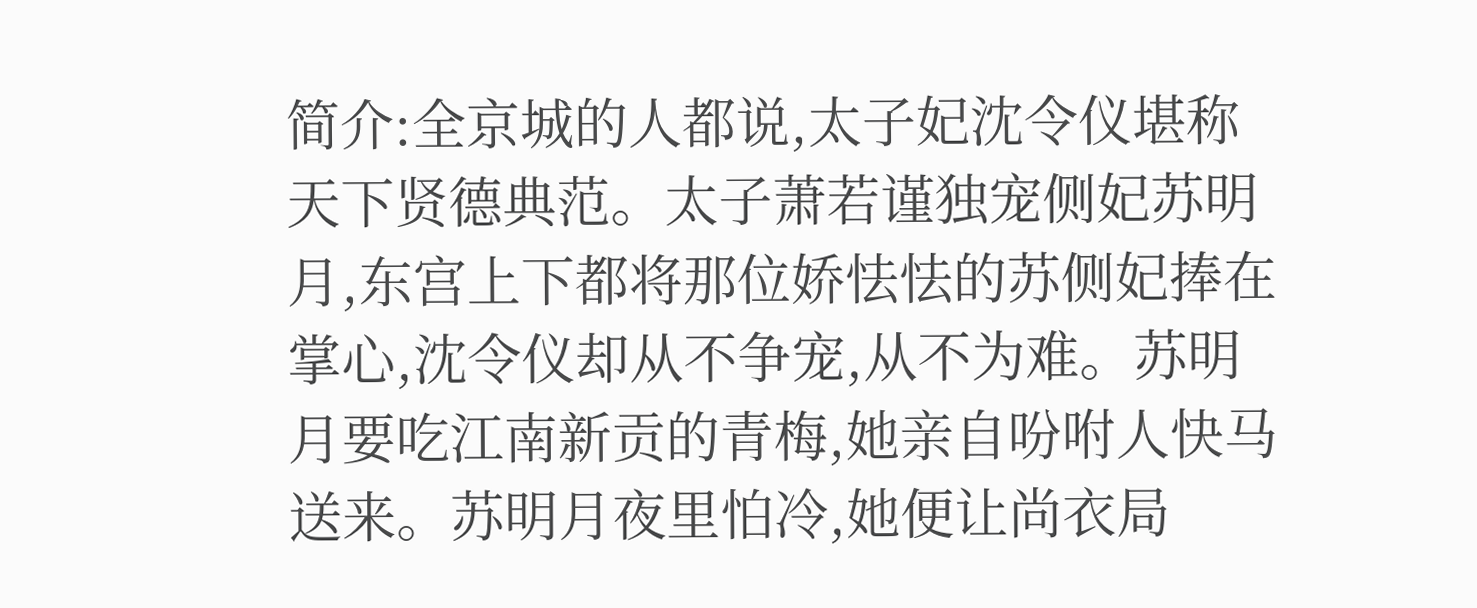简介:全京城的人都说,太子妃沈令仪堪称天下贤德典范。太子萧若谨独宠侧妃苏明月,东宫上下都将那位娇怯怯的苏侧妃捧在掌心,沈令仪却从不争宠,从不为难。苏明月要吃江南新贡的青梅,她亲自吩咐人快马送来。苏明月夜里怕冷,她便让尚衣局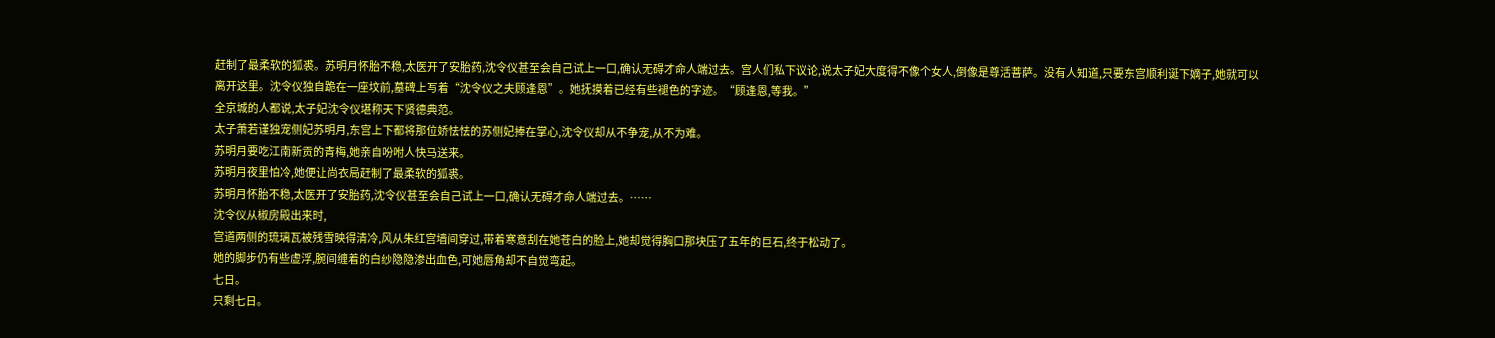赶制了最柔软的狐裘。苏明月怀胎不稳,太医开了安胎药,沈令仪甚至会自己试上一口,确认无碍才命人端过去。宫人们私下议论,说太子妃大度得不像个女人,倒像是尊活菩萨。没有人知道,只要东宫顺利诞下嫡子,她就可以离开这里。沈令仪独自跪在一座坟前,墓碑上写着“沈令仪之夫顾逢恩”。她抚摸着已经有些褪色的字迹。“顾逢恩,等我。”
全京城的人都说,太子妃沈令仪堪称天下贤德典范。
太子萧若谨独宠侧妃苏明月,东宫上下都将那位娇怯怯的苏侧妃捧在掌心,沈令仪却从不争宠,从不为难。
苏明月要吃江南新贡的青梅,她亲自吩咐人快马送来。
苏明月夜里怕冷,她便让尚衣局赶制了最柔软的狐裘。
苏明月怀胎不稳,太医开了安胎药,沈令仪甚至会自己试上一口,确认无碍才命人端过去。……
沈令仪从椒房殿出来时,
宫道两侧的琉璃瓦被残雪映得清冷,风从朱红宫墙间穿过,带着寒意刮在她苍白的脸上,她却觉得胸口那块压了五年的巨石,终于松动了。
她的脚步仍有些虚浮,腕间缠着的白纱隐隐渗出血色,可她唇角却不自觉弯起。
七日。
只剩七日。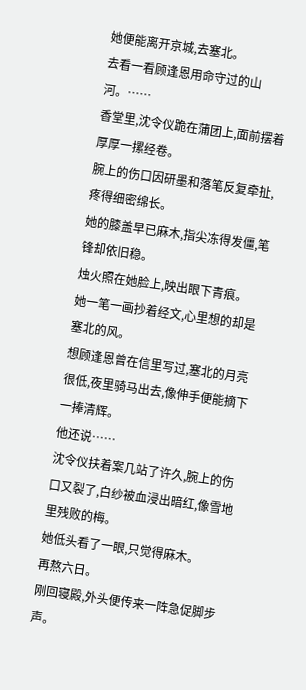她便能离开京城,去塞北。
去看一看顾逢恩用命守过的山河。……
香堂里,沈令仪跪在蒲团上,面前摆着厚厚一摞经卷。
腕上的伤口因研墨和落笔反复牵扯,疼得细密绵长。
她的膝盖早已麻木,指尖冻得发僵,笔锋却依旧稳。
烛火照在她脸上,映出眼下青痕。
她一笔一画抄着经文,心里想的却是塞北的风。
想顾逢恩曾在信里写过,塞北的月亮很低,夜里骑马出去,像伸手便能摘下一捧清辉。
他还说……
沈令仪扶着案几站了许久,腕上的伤口又裂了,白纱被血浸出暗红,像雪地里残败的梅。
她低头看了一眼,只觉得麻木。
再熬六日。
刚回寝殿,外头便传来一阵急促脚步声。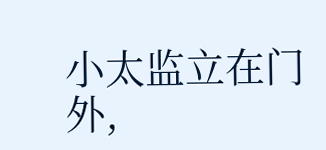小太监立在门外,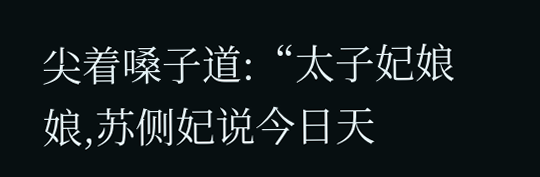尖着嗓子道:“太子妃娘娘,苏侧妃说今日天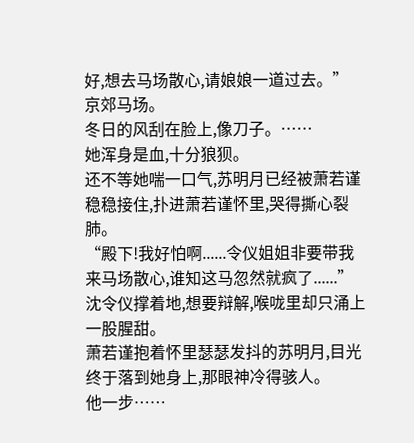好,想去马场散心,请娘娘一道过去。”
京郊马场。
冬日的风刮在脸上,像刀子。……
她浑身是血,十分狼狈。
还不等她喘一口气,苏明月已经被萧若谨稳稳接住,扑进萧若谨怀里,哭得撕心裂肺。
“殿下!我好怕啊......令仪姐姐非要带我来马场散心,谁知这马忽然就疯了......”
沈令仪撑着地,想要辩解,喉咙里却只涌上一股腥甜。
萧若谨抱着怀里瑟瑟发抖的苏明月,目光终于落到她身上,那眼神冷得骇人。
他一步……